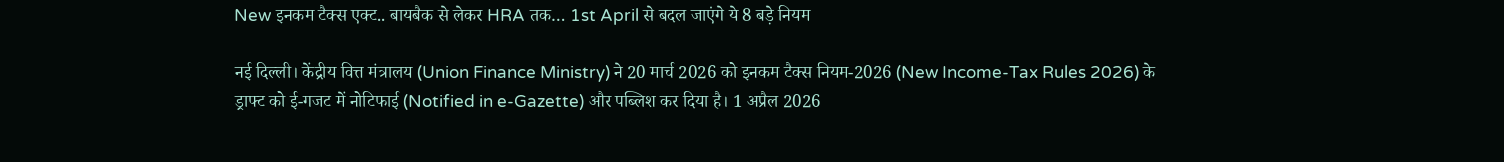New इनकम टैक्स एक्ट.. बायबैक से लेकर HRA तक… 1st April से बदल जाएंगे ये 8 बड़े नियम

नई दिल्ली। केंद्रीय वित्त मंत्रालय (Union Finance Ministry) ने 20 मार्च 2026 को इनकम टैक्स नियम-2026 (New Income-Tax Rules 2026) के ड्राफ्ट को ई-गजट में नोटिफाई (Notified in e-Gazette) और पब्लिश कर दिया है। 1 अप्रैल 2026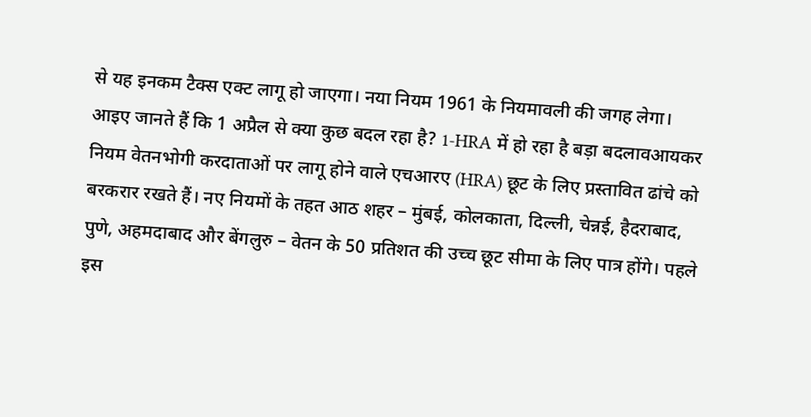से यह इनकम टैक्स एक्ट लागू हो जाएगा। नया नियम 1961 के नियमावली की जगह लेगा। आइए जानते हैं कि 1 अप्रैल से क्या कुछ बदल रहा है? 1-HRA में हो रहा है बड़ा बदलावआयकर नियम वेतनभोगी करदाताओं पर लागू होने वाले एचआरए (HRA) छूट के लिए प्रस्तावित ढांचे को बरकरार रखते हैं। नए नियमों के तहत आठ शहर – मुंबई, कोलकाता, दिल्ली, चेन्नई, हैदराबाद, पुणे, अहमदाबाद और बेंगलुरु – वेतन के 50 प्रतिशत की उच्च छूट सीमा के लिए पात्र होंगे। पहले इस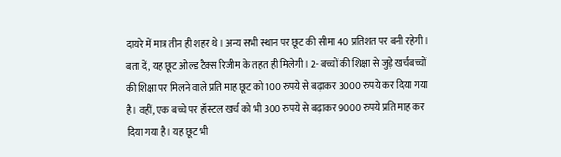दायरे में मात्र तीन ही शहर थे। अन्य सभी स्थान पर छूट की सीमा 40 प्रतिशत पर बनी रहेगी। बता दें, यह छूट ओल्ड टैक्स रिजीम के तहत ही मिलेगी। 2- बच्चों की शिक्षा से जुड़े खर्चबच्चों की शिक्षा पर मिलने वाले प्रति माह छूट को 100 रुपये से बढ़ाकर 3000 रुपये कर दिया गया है। वहीं, एक बच्चे पर हॉस्टल खर्च को भी 300 रुपये से बढ़ाकर 9000 रुपये प्रति माह कर दिया गया है। यह छूट भी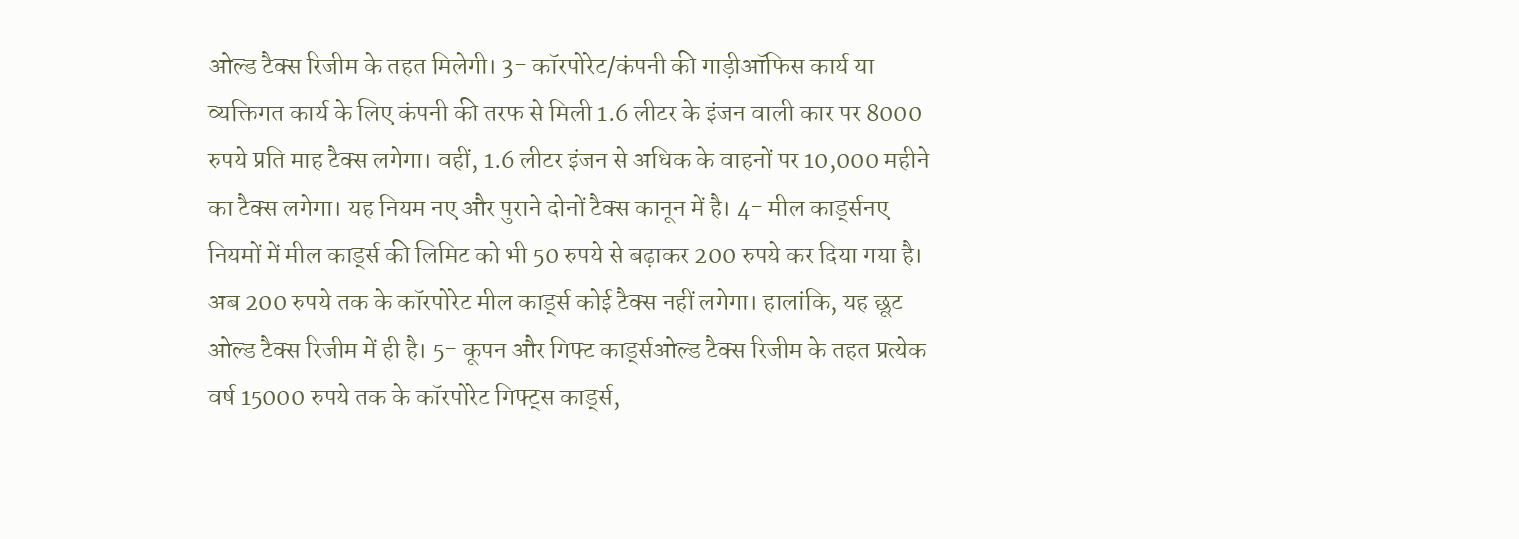ओल्ड टैक्स रिजीम के तहत मिलेगी। 3- कॉरपोरेट/कंपनी की गाड़ीऑफिस कार्य या व्यक्तिगत कार्य के लिए कंपनी की तरफ से मिली 1.6 लीटर के इंजन वाली कार पर 8000 रुपये प्रति माह टैक्स लगेगा। वहीं, 1.6 लीटर इंजन से अधिक के वाहनों पर 10,000 महीने का टैक्स लगेगा। यह नियम नए और पुराने दोनों टैक्स कानून में है। 4- मील कार्ड्सनए नियमों में मील कार्ड्स की लिमिट को भी 50 रुपये से बढ़ाकर 200 रुपये कर दिया गया है। अब 200 रुपये तक के कॉरपोरेट मील कार्ड्स कोई टैक्स नहीं लगेगा। हालांकि, यह छूट ओल्ड टैक्स रिजीम में ही है। 5- कूपन और गिफ्ट कार्ड्सओल्ड टैक्स रिजीम के तहत प्रत्येक वर्ष 15000 रुपये तक के कॉरपोरेट गिफ्ट्स कार्ड्स,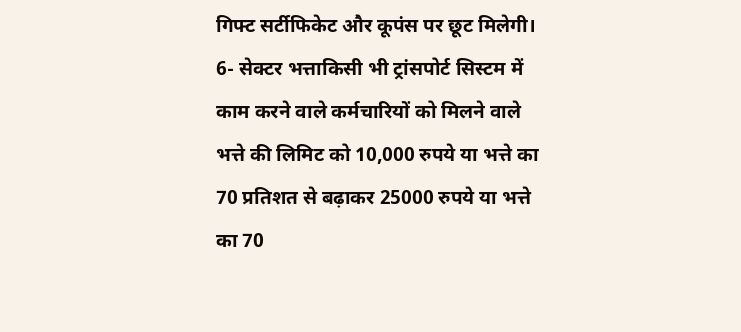गिफ्ट सर्टीफिकेट और कूपंस पर छूट मिलेगी। 6- सेक्टर भत्ताकिसी भी ट्रांसपोर्ट सिस्टम में काम करने वाले कर्मचारियों को मिलने वाले भत्ते की लिमिट को 10,000 रुपये या भत्ते का 70 प्रतिशत से बढ़ाकर 25000 रुपये या भत्ते का 70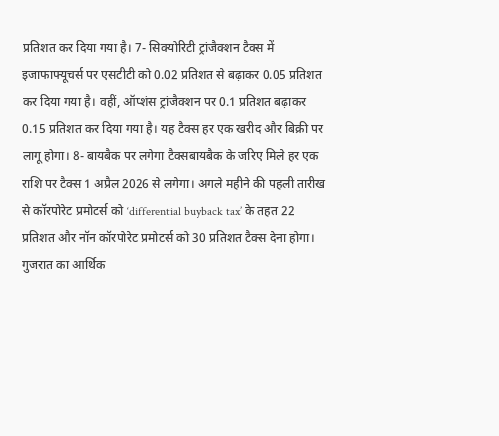प्रतिशत कर दिया गया है। 7- सिक्योरिटी ट्रांजैक्शन टैक्स में इजाफाफ्यूचर्स पर एसटीटी को 0.02 प्रतिशत से बढ़ाकर 0.05 प्रतिशत कर दिया गया है। वहीं, ऑप्शंस ट्रांजैक्शन पर 0.1 प्रतिशत बढ़ाकर 0.15 प्रतिशत कर दिया गया है। यह टैक्स हर एक खरीद और बिक्री पर लागू होगा। 8- बायबैक पर लगेगा टैक्सबायबैक के जरिए मिले हर एक राशि पर टैक्स 1 अप्रैल 2026 से लगेगा। अगले महीने की पहली तारीख से कॉरपोरेट प्रमोटर्स को ‘differential buyback tax’ के तहत 22 प्रतिशत और नॉन कॉरपोरेट प्रमोटर्स को 30 प्रतिशत टैक्स देना होगा।
गुजरात का आर्थिक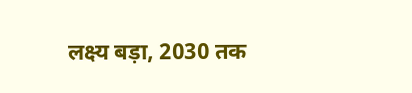लक्ष्य बड़ा, 2030 तक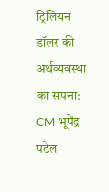ट्रिलियन डॉलर की अर्थव्यवस्था का सपना: CM भूपेंद्र पटेल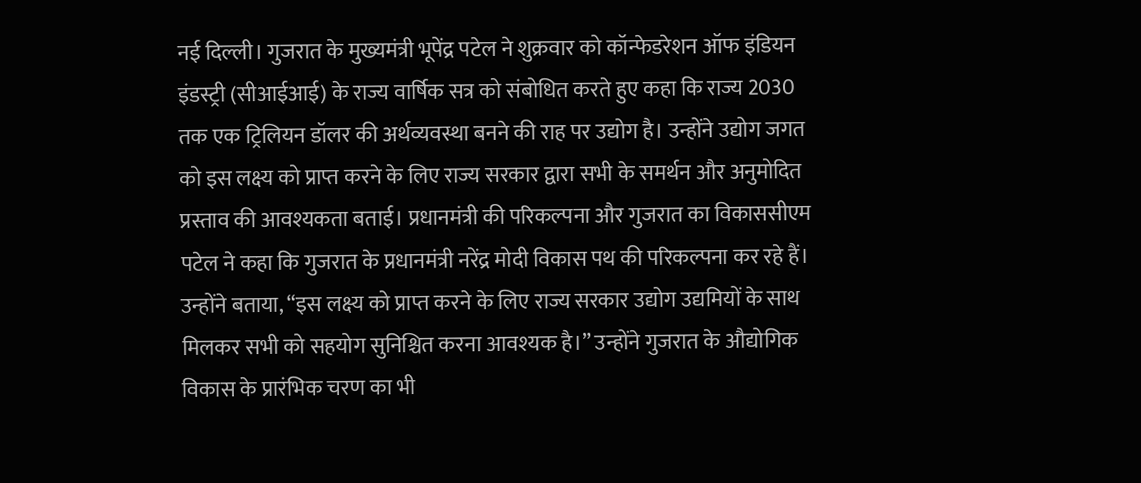नई दिल्ली। गुजरात के मुख्यमंत्री भूपेंद्र पटेल ने शुक्रवार को कॉन्फेडरेशन ऑफ इंडियन इंडस्ट्री (सीआईआई) के राज्य वार्षिक सत्र को संबोधित करते हुए कहा कि राज्य 2030 तक एक ट्रिलियन डॉलर की अर्थव्यवस्था बनने की राह पर उद्योग है। उन्होंने उद्योग जगत को इस लक्ष्य को प्राप्त करने के लिए राज्य सरकार द्वारा सभी के समर्थन और अनुमोदित प्रस्ताव की आवश्यकता बताई। प्रधानमंत्री की परिकल्पना और गुजरात का विकाससीएम पटेल ने कहा कि गुजरात के प्रधानमंत्री नरेंद्र मोदी विकास पथ की परिकल्पना कर रहे हैं। उन्होंने बताया, “इस लक्ष्य को प्राप्त करने के लिए राज्य सरकार उद्योग उद्यमियों के साथ मिलकर सभी को सहयोग सुनिश्चित करना आवश्यक है।” उन्होंने गुजरात के औद्योगिक विकास के प्रारंभिक चरण का भी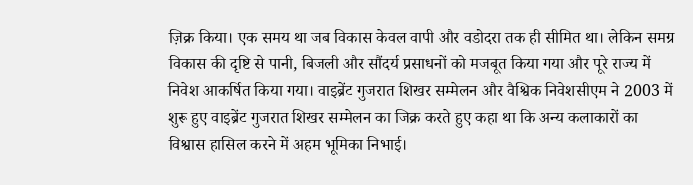ज़िक्र किया। एक समय था जब विकास केवल वापी और वडोदरा तक ही सीमित था। लेकिन समग्र विकास की दृष्टि से पानी, बिजली और सौंदर्य प्रसाधनों को मजबूत किया गया और पूरे राज्य में निवेश आकर्षित किया गया। वाइब्रेंट गुजरात शिखर सम्मेलन और वैश्विक निवेशसीएम ने 2003 में शुरू हुए वाइब्रेंट गुजरात शिखर सम्मेलन का जिक्र करते हुए कहा था कि अन्य कलाकारों का विश्वास हासिल करने में अहम भूमिका निभाई।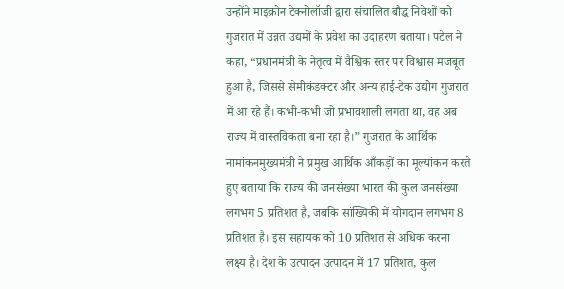उन्होंने माइक्रोन टेक्नोलॉजी द्वारा संचालित बौद्ध निवेशों को गुजरात में उन्नत उद्यमों के प्रवेश का उदाहरण बताया। पटेल ने कहा, “प्रधानमंत्री के नेतृत्व में वैश्विक स्तर पर विश्वास मजबूत हुआ है, जिससे सेमीकंडक्टर और अन्य हाई-टेक उद्योग गुजरात में आ रहे हैं। कभी-कभी जो प्रभावशाली लगता था, वह अब राज्य में वास्तविकता बना रहा है।” गुजरात के आर्थिक नामांकनमुख्यमंत्री ने प्रमुख आर्थिक आँकड़ों का मूल्यांकन करते हुए बताया कि राज्य की जनसंख्या भारत की कुल जनसंख्या लगभग 5 प्रतिशत है, जबकि सांख्यिकी में योगदान लगभग 8 प्रतिशत है। इस सहायक को 10 प्रतिशत से अधिक करना लक्ष्य है। देश के उत्पादन उत्पादन में 17 प्रतिशत, कुल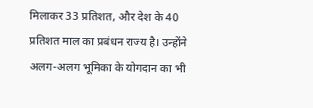मिलाकर 33 प्रतिशत, और देश के 40 प्रतिशत माल का प्रबंधन राज्य है। उन्होंने अलग-अलग भूमिका के योगदान का भी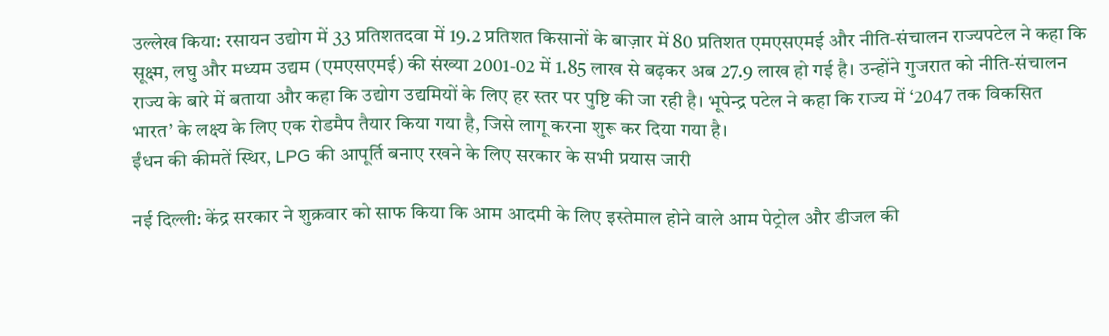उल्लेख किया: रसायन उद्योग में 33 प्रतिशतदवा में 19.2 प्रतिशत किसानों के बाज़ार में 80 प्रतिशत एमएसएमई और नीति-संचालन राज्यपटेल ने कहा कि सूक्ष्म, लघु और मध्यम उद्यम (एमएसएमई) की संख्या 2001-02 में 1.85 लाख से बढ़कर अब 27.9 लाख हो गई है। उन्होंने गुजरात को नीति-संचालन राज्य के बारे में बताया और कहा कि उद्योग उद्यमियों के लिए हर स्तर पर पुष्टि की जा रही है। भूपेन्द्र पटेल ने कहा कि राज्य में ‘2047 तक विकसित भारत’ के लक्ष्य के लिए एक रोडमैप तैयार किया गया है, जिसे लागू करना शुरू कर दिया गया है।
ईंधन की कीमतें स्थिर, LPG की आपूर्ति बनाए रखने के लिए सरकार के सभी प्रयास जारी

नई दिल्ली: केंद्र सरकार ने शुक्रवार को साफ किया कि आम आदमी के लिए इस्तेमाल होने वाले आम पेट्रोल और डीजल की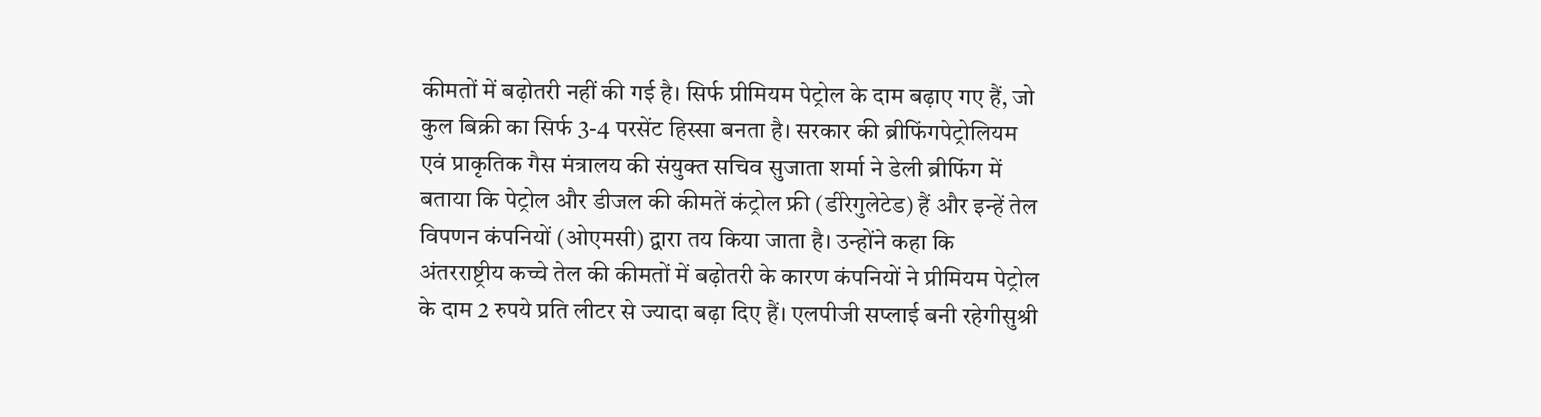कीमतों में बढ़ोतरी नहीं की गई है। सिर्फ प्रीमियम पेट्रोल के दाम बढ़ाए गए हैं, जो कुल बिक्री का सिर्फ 3-4 परसेंट हिस्सा बनता है। सरकार की ब्रीफिंगपेट्रोलियम एवं प्राकृतिक गैस मंत्रालय की संयुक्त सचिव सुजाता शर्मा ने डेली ब्रीफिंग में बताया कि पेट्रोल और डीजल की कीमतें कंट्रोल फ्री (डीरेगुलेटेड) हैं और इन्हें तेल विपणन कंपनियों (ओएमसी) द्वारा तय किया जाता है। उन्होंने कहा कि अंतरराष्ट्रीय कच्चे तेल की कीमतों में बढ़ोतरी के कारण कंपनियों ने प्रीमियम पेट्रोल के दाम 2 रुपये प्रति लीटर से ज्यादा बढ़ा दिए हैं। एलपीजी सप्लाई बनी रहेगीसुश्री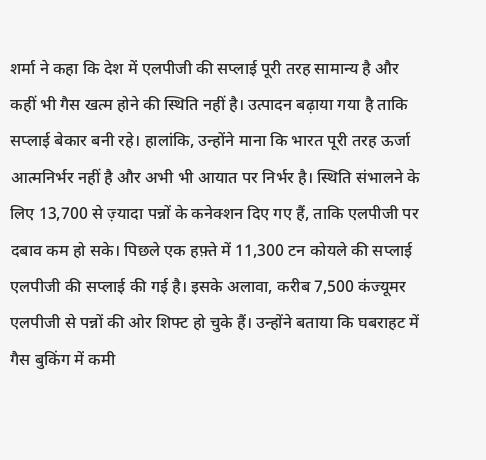शर्मा ने कहा कि देश में एलपीजी की सप्लाई पूरी तरह सामान्य है और कहीं भी गैस खत्म होने की स्थिति नहीं है। उत्पादन बढ़ाया गया है ताकि सप्लाई बेकार बनी रहे। हालांकि, उन्होंने माना कि भारत पूरी तरह ऊर्जा आत्मनिर्भर नहीं है और अभी भी आयात पर निर्भर है। स्थिति संभालने के लिए 13,700 से ज़्यादा पन्नों के कनेक्शन दिए गए हैं, ताकि एलपीजी पर दबाव कम हो सके। पिछले एक हफ़्ते में 11,300 टन कोयले की सप्लाई एलपीजी की सप्लाई की गई है। इसके अलावा, करीब 7,500 कंज्यूमर एलपीजी से पन्नों की ओर शिफ्ट हो चुके हैं। उन्होंने बताया कि घबराहट में गैस बुकिंग में कमी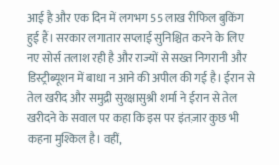आई है और एक दिन में लगभग 55 लाख रीफिल बुकिंग हुई हैं। सरकार लगातार सप्लाई सुनिश्चित करने के लिए नए सोर्स तलाश रही है और राज्यों से सख्त निगरानी और डिस्ट्रीब्यूशन में बाधा न आने की अपील की गई है। ईरान से तेल खरीद और समुद्री सुरक्षासुश्री शर्मा ने ईरान से तेल खरीदने के सवाल पर कहा कि इस पर इंतज़ार कुछ भी कहना मुश्किल है। वहीं,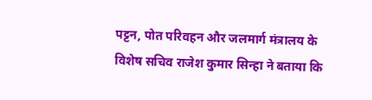पट्टन, पोत परिवहन और जलमार्ग मंत्रालय के विशेष सचिव राजेश कुमार सिन्हा ने बताया कि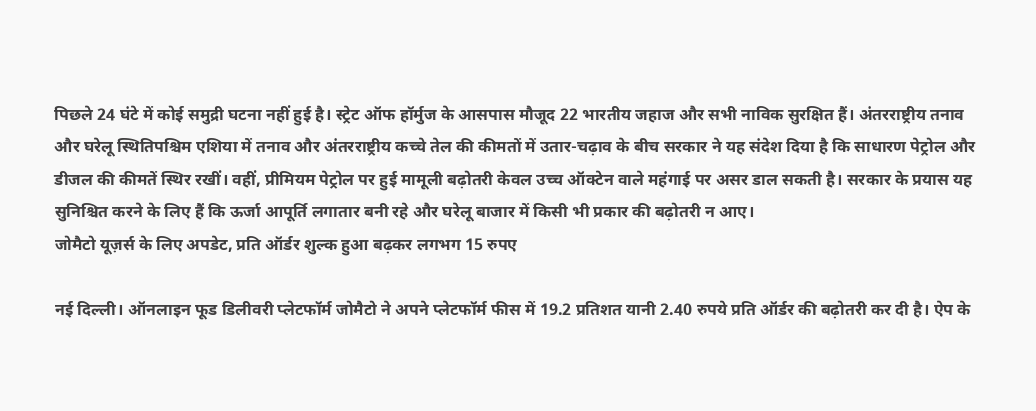पिछले 24 घंटे में कोई समुद्री घटना नहीं हुई है। स्ट्रेट ऑफ हॉर्मुज के आसपास मौजूद 22 भारतीय जहाज और सभी नाविक सुरक्षित हैं। अंतरराष्ट्रीय तनाव और घरेलू स्थितिपश्चिम एशिया में तनाव और अंतरराष्ट्रीय कच्चे तेल की कीमतों में उतार-चढ़ाव के बीच सरकार ने यह संदेश दिया है कि साधारण पेट्रोल और डीजल की कीमतें स्थिर रखीं। वहीं, प्रीमियम पेट्रोल पर हुई मामूली बढ़ोतरी केवल उच्च ऑक्टेन वाले महंगाई पर असर डाल सकती है। सरकार के प्रयास यह सुनिश्चित करने के लिए हैं कि ऊर्जा आपूर्ति लगातार बनी रहे और घरेलू बाजार में किसी भी प्रकार की बढ़ोतरी न आए।
जोमैटो यूज़र्स के लिए अपडेट, प्रति ऑर्डर शुल्क हुआ बढ़कर लगभग 15 रुपए

नई दिल्ली। ऑनलाइन फूड डिलीवरी प्लेटफॉर्म जोमैटो ने अपने प्लेटफॉर्म फीस में 19.2 प्रतिशत यानी 2.40 रुपये प्रति ऑर्डर की बढ़ोतरी कर दी है। ऐप के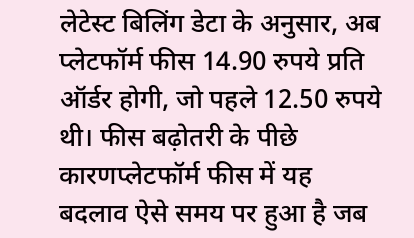लेटेस्ट बिलिंग डेटा के अनुसार, अब प्लेटफॉर्म फीस 14.90 रुपये प्रति ऑर्डर होगी, जो पहले 12.50 रुपये थी। फीस बढ़ोतरी के पीछे कारणप्लेटफॉर्म फीस में यह बदलाव ऐसे समय पर हुआ है जब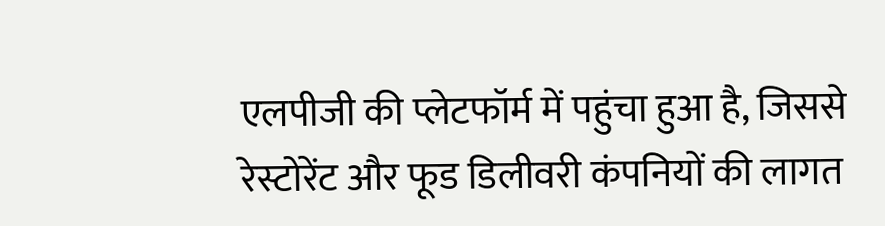एलपीजी की प्लेटफॉर्म में पहुंचा हुआ है, जिससे रेस्टोरेंट और फूड डिलीवरी कंपनियों की लागत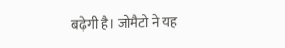बढ़ेगी है। जोमैटो ने यह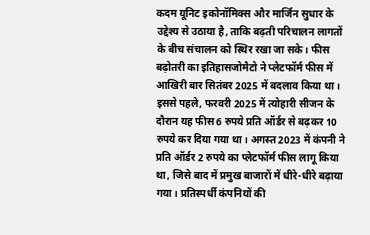कदम यूनिट इकोनॉमिक्स और मार्जिन सुधार के उद्देश्य से उठाया है, ताकि बढ़ती परिचालन लागतों के बीच संचालन को स्थिर रखा जा सके। फीस बढ़ोतरी का इतिहासजोमैटो ने प्लेटफॉर्म फीस में आखिरी बार सितंबर 2025 में बदलाव किया था। इससे पहले, फरवरी 2025 में त्योहारी सीजन के दौरान यह फीस 6 रुपये प्रति ऑर्डर से बढ़कर 10 रुपये कर दिया गया था। अगस्त 2023 में कंपनी ने प्रति ऑर्डर 2 रुपये का प्लेटफॉर्म फीस लागू किया था, जिसे बाद में प्रमुख बाजारों में धीरे-धीरे बढ़ाया गया। प्रतिस्पर्धी कंपनियों की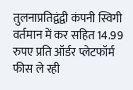तुलनाप्रतिद्वंद्वी कंपनी स्विगी वर्तमान में कर सहित 14.99 रुपए प्रति ऑर्डर प्लेटफॉर्म फीस ले रही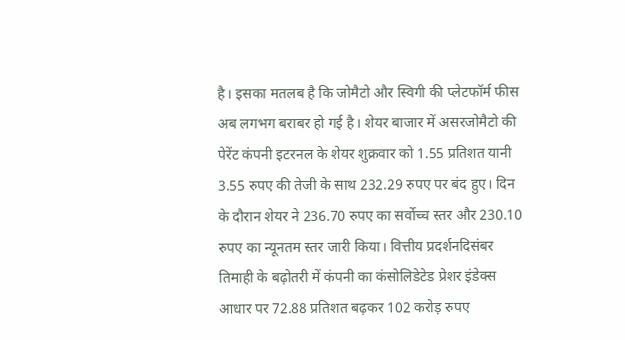है। इसका मतलब है कि जोमैटो और स्विगी की प्लेटफॉर्म फीस अब लगभग बराबर हो गई है। शेयर बाजार में असरजोमैटो की पेरेंट कंपनी इटरनल के शेयर शुक्रवार को 1.55 प्रतिशत यानी 3.55 रुपए की तेजी के साथ 232.29 रुपए पर बंद हुए। दिन के दौरान शेयर ने 236.70 रुपए का सर्वोच्च स्तर और 230.10 रुपए का न्यूनतम स्तर जारी किया। वित्तीय प्रदर्शनदिसंबर तिमाही के बढ़ोतरी में कंपनी का कंसोलिडेटेड प्रेशर इंडेक्स आधार पर 72.88 प्रतिशत बढ़कर 102 करोड़ रुपए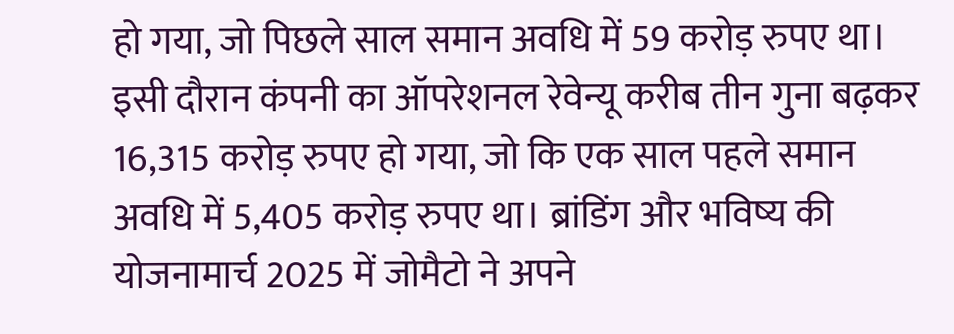हो गया, जो पिछले साल समान अवधि में 59 करोड़ रुपए था। इसी दौरान कंपनी का ऑपरेशनल रेवेन्यू करीब तीन गुना बढ़कर 16,315 करोड़ रुपए हो गया, जो कि एक साल पहले समान अवधि में 5,405 करोड़ रुपए था। ब्रांडिंग और भविष्य की योजनामार्च 2025 में जोमैटो ने अपने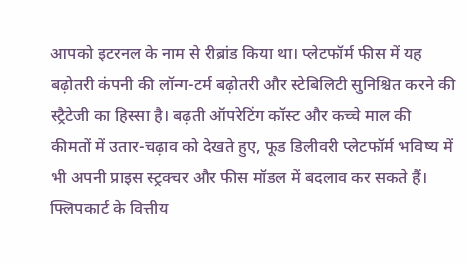आपको इटरनल के नाम से रीब्रांड किया था। प्लेटफॉर्म फीस में यह बढ़ोतरी कंपनी की लॉन्ग-टर्म बढ़ोतरी और स्टेबिलिटी सुनिश्चित करने की स्ट्रैटेजी का हिस्सा है। बढ़ती ऑपरेटिंग कॉस्ट और कच्चे माल की कीमतों में उतार-चढ़ाव को देखते हुए, फूड डिलीवरी प्लेटफॉर्म भविष्य में भी अपनी प्राइस स्ट्रक्चर और फीस मॉडल में बदलाव कर सकते हैं।
फ्लिपकार्ट के वित्तीय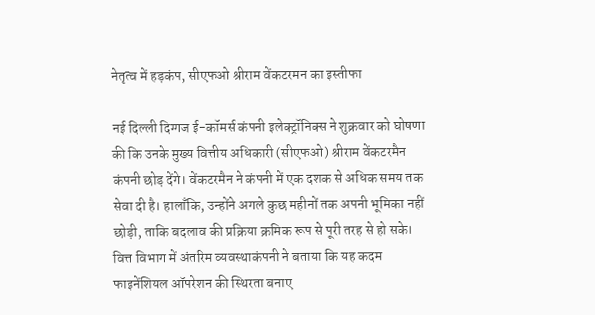नेतृत्व में हड़कंप, सीएफओ श्रीराम वेंकटरमन का इस्तीफा

नई दिल्ली दिग्गज ई-कॉमर्स कंपनी इलेक्ट्रॉनिक्स ने शुक्रवार को घोषणा की कि उनके मुख्य वित्तीय अधिकारी (सीएफओ) श्रीराम वेंकटरमैन कंपनी छोड़ देंगे। वेंकटरमैन ने कंपनी में एक दशक से अधिक समय तक सेवा दी है। हालाँकि, उन्होंने अगले कुछ महीनों तक अपनी भूमिका नहीं छोड़ी, ताकि बदलाव की प्रक्रिया क्रमिक रूप से पूरी तरह से हो सके। वित्त विभाग में अंतरिम व्यवस्थाकंपनी ने बताया कि यह कदम फाइनेंशियल ऑपरेशन की स्थिरता बनाए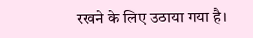रखने के लिए उठाया गया है।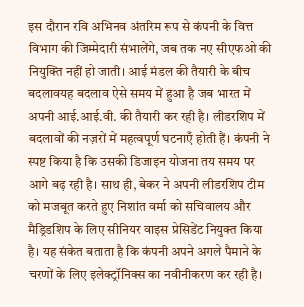इस दौरान रवि अभिनव अंतरिम रूप से कंपनी के वित्त विभाग की जिम्मेदारी संभालेंगे, जब तक नए सीएफओ की नियुक्ति नहीं हो जाती। आई मंडल की तैयारी के बीच बदलावयह बदलाव ऐसे समय में हुआ है जब भारत में अपनी आई.आई.वी. की तैयारी कर रही है। लीडरशिप में बदलावों की नज़रों में महत्वपूर्ण घटनाएँ होती हैं। कंपनी ने स्पष्ट किया है कि उसकी डिजाइन योजना तय समय पर आगे बढ़ रही है। साथ ही, बेकर ने अपनी लीडरशिप टीम को मजबूत करते हुए निशांत वर्मा को सचिवालय और मैड्रिडशिप के लिए सीनियर वाइस प्रेसिडेंट नियुक्त किया है। यह संकेत बताता है कि कंपनी अपने अगले पैमाने के चरणों के लिए इलेक्ट्रॉनिक्स का नवीनीकरण कर रही है।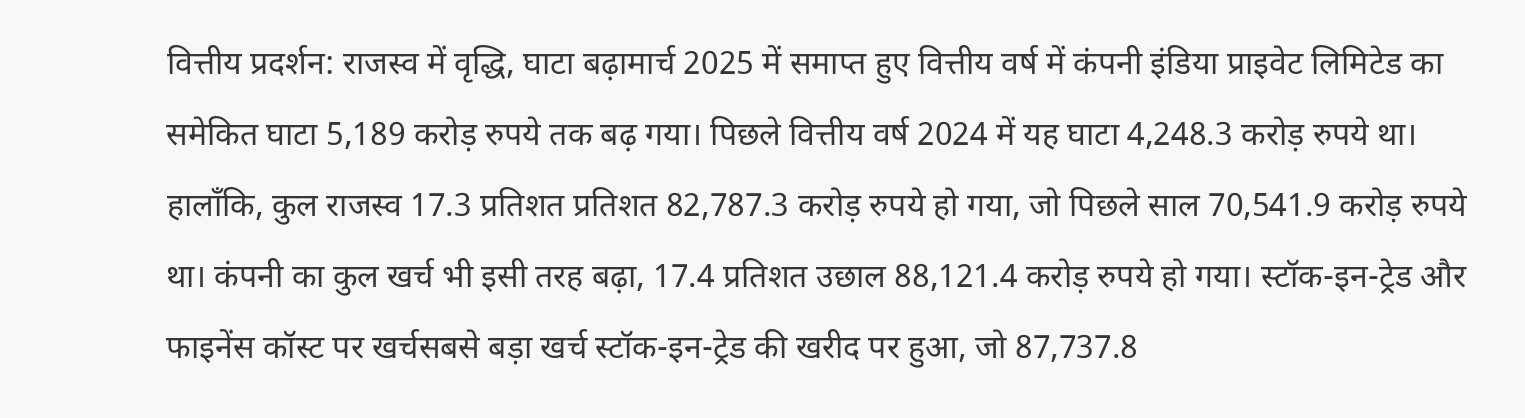वित्तीय प्रदर्शन: राजस्व में वृद्धि, घाटा बढ़ामार्च 2025 में समाप्त हुए वित्तीय वर्ष में कंपनी इंडिया प्राइवेट लिमिटेड का समेकित घाटा 5,189 करोड़ रुपये तक बढ़ गया। पिछले वित्तीय वर्ष 2024 में यह घाटा 4,248.3 करोड़ रुपये था। हालाँकि, कुल राजस्व 17.3 प्रतिशत प्रतिशत 82,787.3 करोड़ रुपये हो गया, जो पिछले साल 70,541.9 करोड़ रुपये था। कंपनी का कुल खर्च भी इसी तरह बढ़ा, 17.4 प्रतिशत उछाल 88,121.4 करोड़ रुपये हो गया। स्टॉक-इन-ट्रेड और फाइनेंस कॉस्ट पर खर्चसबसे बड़ा खर्च स्टॉक-इन-ट्रेड की खरीद पर हुआ, जो 87,737.8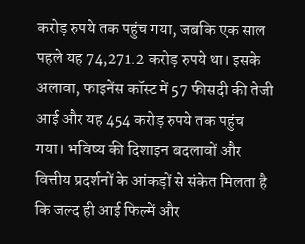करोड़ रुपये तक पहुंच गया, जबकि एक साल पहले यह 74,271.2 करोड़ रुपये था। इसके अलावा, फाइनेंस कॉस्ट में 57 फीसदी की तेजी आई और यह 454 करोड़ रुपये तक पहुंच गया। भविष्य की दिशाइन बदलावों और वित्तीय प्रदर्शनों के आंकड़ों से संकेत मिलता है कि जल्द ही आई फिल्में और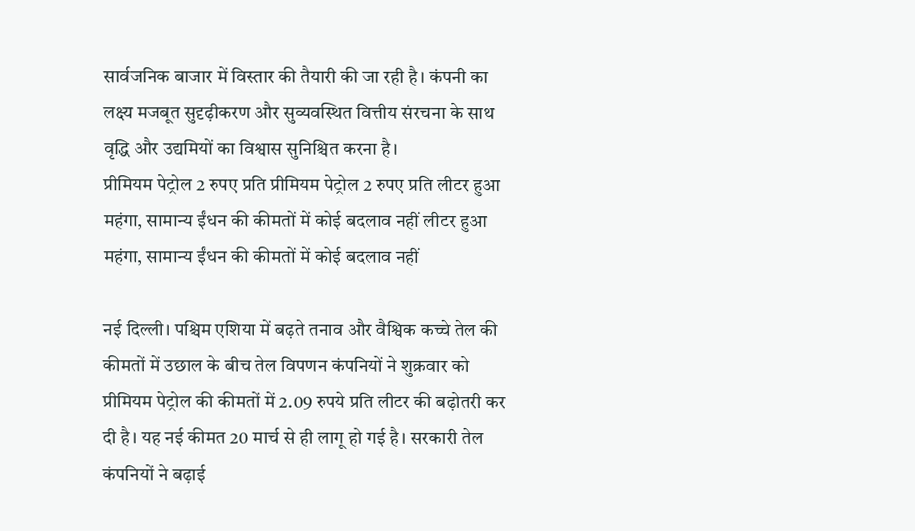सार्वजनिक बाजार में विस्तार की तैयारी की जा रही है। कंपनी का लक्ष्य मजबूत सुदृढ़ीकरण और सुव्यवस्थित वित्तीय संरचना के साथ वृद्धि और उद्यमियों का विश्वास सुनिश्चित करना है।
प्रीमियम पेट्रोल 2 रुपए प्रति प्रीमियम पेट्रोल 2 रुपए प्रति लीटर हुआ महंगा, सामान्य ईंधन की कीमतों में कोई बदलाव नहीं लीटर हुआ महंगा, सामान्य ईंधन की कीमतों में कोई बदलाव नहीं

नई दिल्ली। पश्चिम एशिया में बढ़ते तनाव और वैश्विक कच्चे तेल की कीमतों में उछाल के बीच तेल विपणन कंपनियों ने शुक्रवार को प्रीमियम पेट्रोल की कीमतों में 2.09 रुपये प्रति लीटर की बढ़ोतरी कर दी है। यह नई कीमत 20 मार्च से ही लागू हो गई है। सरकारी तेल कंपनियों ने बढ़ाई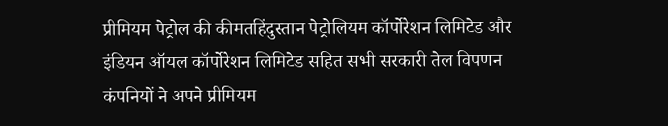प्रीमियम पेट्रोल की कीमतहिंदुस्तान पेट्रोलियम कॉर्पोरेशन लिमिटेड और इंडियन ऑयल कॉर्पोरेशन लिमिटेड सहित सभी सरकारी तेल विपणन कंपनियों ने अपने प्रीमियम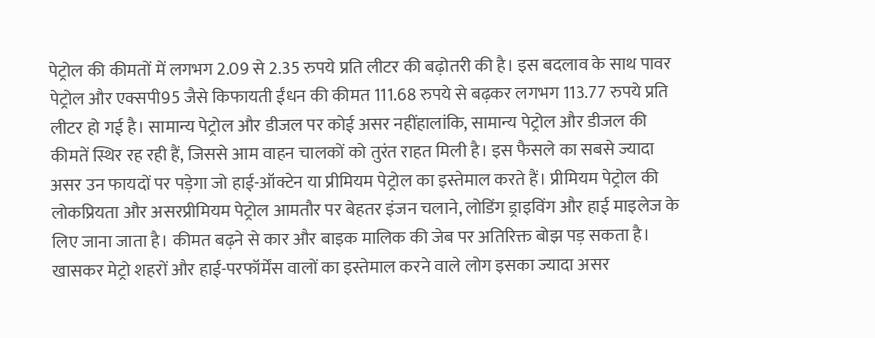पेट्रोल की कीमतों में लगभग 2.09 से 2.35 रुपये प्रति लीटर की बढ़ोतरी की है। इस बदलाव के साथ पावर पेट्रोल और एक्सपी95 जैसे किफायती ईंधन की कीमत 111.68 रुपये से बढ़कर लगभग 113.77 रुपये प्रति लीटर हो गई है। सामान्य पेट्रोल और डीजल पर कोई असर नहींहालांकि, सामान्य पेट्रोल और डीजल की कीमतें स्थिर रह रही हैं, जिससे आम वाहन चालकों को तुरंत राहत मिली है। इस फैसले का सबसे ज्यादा असर उन फायदों पर पड़ेगा जो हाई-ऑक्टेन या प्रीमियम पेट्रोल का इस्तेमाल करते हैं। प्रीमियम पेट्रोल की लोकप्रियता और असरप्रीमियम पेट्रोल आमतौर पर बेहतर इंजन चलाने, लोडिंग ड्राइविंग और हाई माइलेज के लिए जाना जाता है। कीमत बढ़ने से कार और बाइक मालिक की जेब पर अतिरिक्त बोझ पड़ सकता है। खासकर मेट्रो शहरों और हाई-परफॉर्मेंस वालों का इस्तेमाल करने वाले लोग इसका ज्यादा असर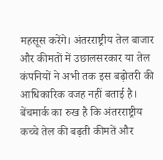महसूस करेंगे। अंतरराष्ट्रीय तेल बाजार और कीमतों में उछालसरकार या तेल कंपनियों ने अभी तक इस बढ़ोतरी की आधिकारिक वजह नहीं बताई है। बेंचमार्क का रुख है कि अंतरराष्ट्रीय कच्चे तेल की बढ़ती कीमतें और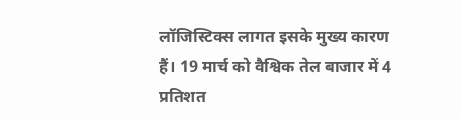लॉजिस्टिक्स लागत इसके मुख्य कारण हैं। 19 मार्च को वैश्विक तेल बाजार में 4 प्रतिशत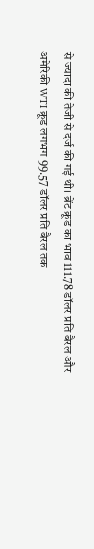से ज्यादा की तेजी से दर्ज की गई थी। ब्रेंट क्रूड का भाव 111.78 डॉलर प्रति बैरल और अमेरिकी WTI क्रूड लगभग 99.57 डॉलर प्रति बैरल तक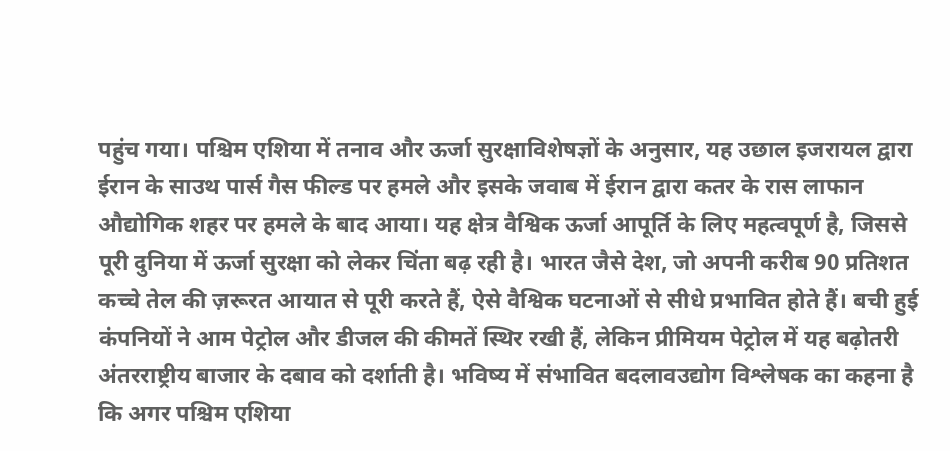पहुंच गया। पश्चिम एशिया में तनाव और ऊर्जा सुरक्षाविशेषज्ञों के अनुसार, यह उछाल इजरायल द्वारा ईरान के साउथ पार्स गैस फील्ड पर हमले और इसके जवाब में ईरान द्वारा कतर के रास लाफान औद्योगिक शहर पर हमले के बाद आया। यह क्षेत्र वैश्विक ऊर्जा आपूर्ति के लिए महत्वपूर्ण है, जिससे पूरी दुनिया में ऊर्जा सुरक्षा को लेकर चिंता बढ़ रही है। भारत जैसे देश, जो अपनी करीब 90 प्रतिशत कच्चे तेल की ज़रूरत आयात से पूरी करते हैं, ऐसे वैश्विक घटनाओं से सीधे प्रभावित होते हैं। बची हुई कंपनियों ने आम पेट्रोल और डीजल की कीमतें स्थिर रखी हैं, लेकिन प्रीमियम पेट्रोल में यह बढ़ोतरी अंतरराष्ट्रीय बाजार के दबाव को दर्शाती है। भविष्य में संभावित बदलावउद्योग विश्लेषक का कहना है कि अगर पश्चिम एशिया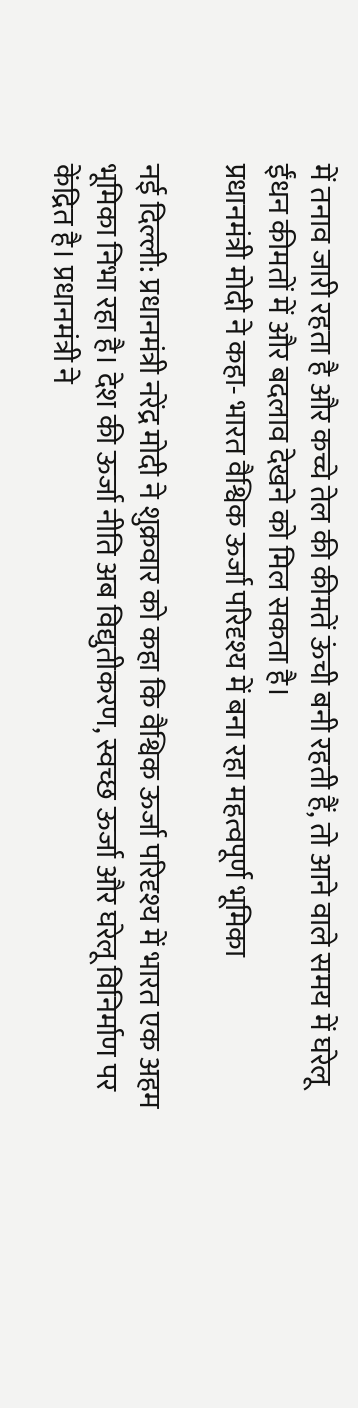में तनाव जारी रहता है और कच्चे तेल की कीमतें ऊंची बनी रहती हैं, तो आने वाले समय में घरेलू ईंधन कीमतों में और बदलाव देखने को मिल सकता है।
प्रधानमंत्री मोदी ने कहा- भारत वैश्विक ऊर्जा परिदृश्य में बना रहा महत्वपूर्ण भूमिका

नई दिल्ली: प्रधानमंत्री नरेंद्र मोदी ने शुक्रवार को कहा कि वैश्विक ऊर्जा परिदृश्य में भारत एक अहम भूमिका निभा रहा है। देश की ऊर्जा नीति अब विद्युतीकरण, स्वच्छ ऊर्जा और घरेलू विनिर्माण पर केंद्रित है। प्रधानमंत्री ने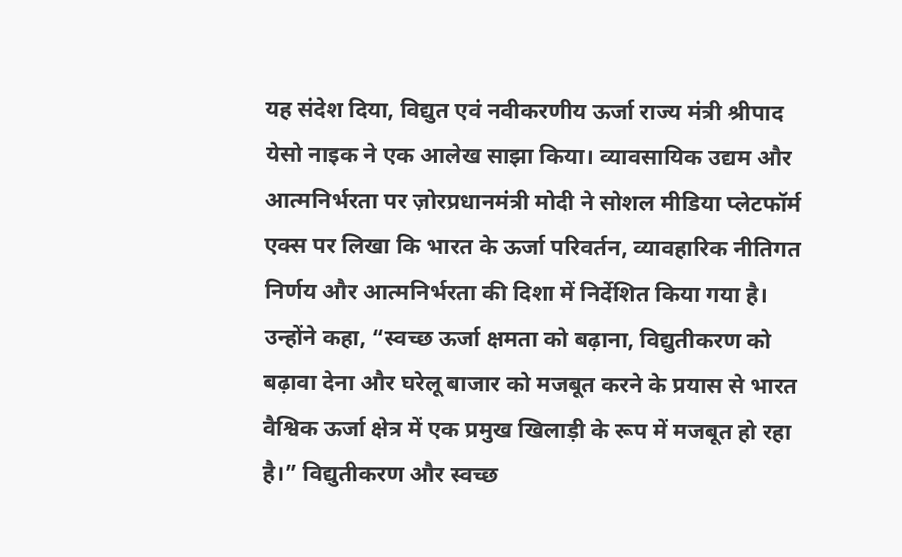यह संदेश दिया, विद्युत एवं नवीकरणीय ऊर्जा राज्य मंत्री श्रीपाद येसो नाइक ने एक आलेख साझा किया। व्यावसायिक उद्यम और आत्मनिर्भरता पर ज़ोरप्रधानमंत्री मोदी ने सोशल मीडिया प्लेटफॉर्म एक्स पर लिखा कि भारत के ऊर्जा परिवर्तन, व्यावहारिक नीतिगत निर्णय और आत्मनिर्भरता की दिशा में निर्देशित किया गया है। उन्होंने कहा, “स्वच्छ ऊर्जा क्षमता को बढ़ाना, विद्युतीकरण को बढ़ावा देना और घरेलू बाजार को मजबूत करने के प्रयास से भारत वैश्विक ऊर्जा क्षेत्र में एक प्रमुख खिलाड़ी के रूप में मजबूत हो रहा है।” विद्युतीकरण और स्वच्छ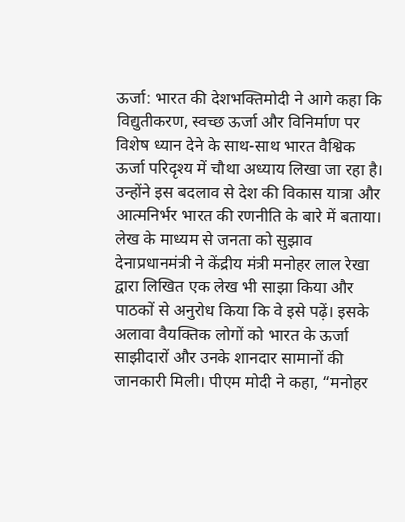ऊर्जा: भारत की देशभक्तिमोदी ने आगे कहा कि विद्युतीकरण, स्वच्छ ऊर्जा और विनिर्माण पर विशेष ध्यान देने के साथ-साथ भारत वैश्विक ऊर्जा परिदृश्य में चौथा अध्याय लिखा जा रहा है। उन्होंने इस बदलाव से देश की विकास यात्रा और आत्मनिर्भर भारत की रणनीति के बारे में बताया। लेख के माध्यम से जनता को सुझाव देनाप्रधानमंत्री ने केंद्रीय मंत्री मनोहर लाल रेखा द्वारा लिखित एक लेख भी साझा किया और पाठकों से अनुरोध किया कि वे इसे पढ़ें। इसके अलावा वैयक्तिक लोगों को भारत के ऊर्जा साझीदारों और उनके शानदार सामानों की जानकारी मिली। पीएम मोदी ने कहा, “मनोहर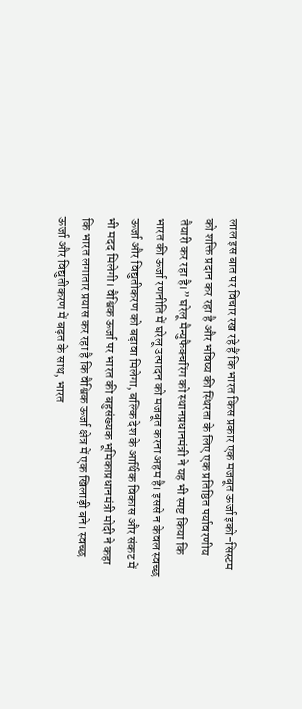लाल इस बात पर विचार रख रहे हैं कि भारत किस प्रकार एक मजबूत ऊर्जा इको-सिस्टम को शक्ति प्रदान कर रहा है और भविष्य की स्थिरता के लिए एक प्रतिष्ठित पर्यावरणीय तैयारी कर रहा है।” घरेलू मैन्युफैक्चरिंग को स्थानप्रधानमंत्री ने यह भी स्पष्ट किया कि भारत की ऊर्जा रणनीति में घरेलू उत्पादन को मजबूत करना अहम है। इससे न केवल स्वच्छ ऊर्जा और विद्युतीकरण को बढ़ावा मिलेगा, बल्कि देश के आर्थिक विकास और संकट में भी मदद मिलेगी। वैश्विक ऊर्जा पर भारत की बहुसंख्यक भूमिकाप्रधानमंत्री मोदी ने कहा कि भारत लगातार प्रयास कर रहा है कि वैश्विक ऊर्जा क्षेत्र में एक खिलाड़ी बने। स्वच्छ ऊर्जा और विद्युतीकरण में बढ़त के साथ, भारत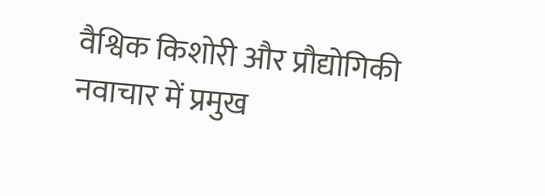वैश्विक किशोरी और प्रौद्योगिकी नवाचार में प्रमुख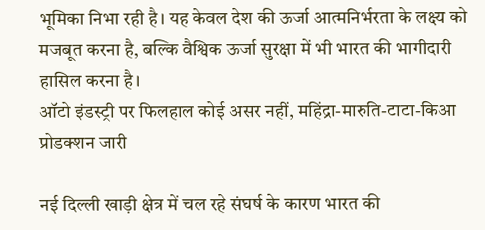भूमिका निभा रही है। यह केवल देश की ऊर्जा आत्मनिर्भरता के लक्ष्य को मजबूत करना है, बल्कि वैश्विक ऊर्जा सुरक्षा में भी भारत की भागीदारी हासिल करना है।
ऑटो इंडस्ट्री पर फिलहाल कोई असर नहीं, महिंद्रा-मारुति-टाटा-किआ प्रोडक्शन जारी

नई दिल्ली खाड़ी क्षेत्र में चल रहे संघर्ष के कारण भारत की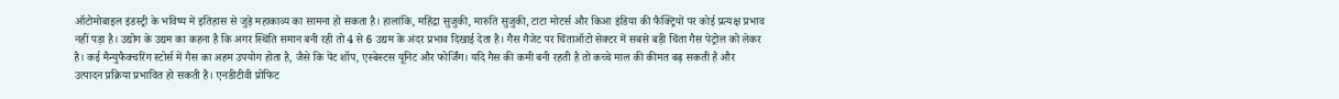ऑटोमोबाइल इंडस्ट्री के भविष्य में इतिहास से जुड़े महाकाव्य का सामना हो सकता है। हालांकि, महिंद्रा सुजुकी, मारुति सुजुकी, टाटा मोटर्स और किआ इंडिया की फैक्ट्रियों पर कोई प्रत्यक्ष प्रभाव नहीं पड़ा है। उद्योग के उद्यम का कहना है कि अगर स्थिति समान बनी रही तो 4 से 6 उद्यम के अंदर प्रभाव दिखाई देता है। गैस गैजेट पर चिंताऑटो सेक्टर में सबसे बड़ी चिंता गैस पेट्रोल को लेकर है। कई मैन्युफैक्चरिंग स्टोर्स में गैस का अहम उपयोग होता है, जैसे कि पेंट शॉप, एस्बेस्टस यूनिट और फोर्जिंग। यदि गैस की कमी बनी रहती है तो कच्चे माल की कीमत बढ़ सकती है और उत्पादन प्रक्रिया प्रभावित हो सकती है। एनडीटीवी प्रोफिट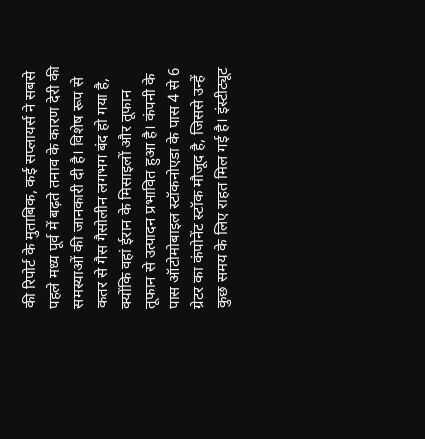की रिपोर्ट के मुताबिक, कई सप्लायर्स ने सबसे पहले मध्य पूर्व में बढ़ते तनाव के कारण देरी की समस्याओं की जानकारी दी है। विशेष रूप से कतर से गैस गैसोलीन लगभग बंद हो गया है, क्योंकि वहां ईरान के मिसाइलों और तूफान तूफान से उत्पादन प्रभावित हुआ है। कंपनी के पास ऑटोमोबाइल स्टॉकनोएडा के पास 4 से 6 ग्रेटर का कंपोनेंट स्टॉक मौजूद है, जिससे उन्हें कुछ समय के लिए राहत मिल गई है। इंस्टीट्यूट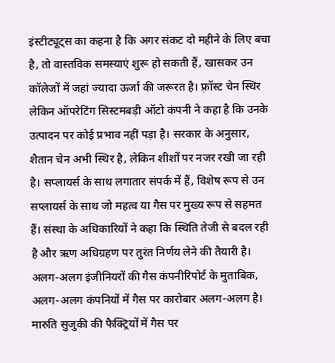इंस्टीट्यूट्स का कहना है कि अगर संकट दो महीने के लिए बचा है, तो वास्तविक समस्याएं शुरू हो सकती हैं, खासकर उन कॉलेजों में जहां ज्यादा ऊर्जा की जरूरत है। फ़्रॉस्ट चेन स्थिर लेकिन ऑपरेटिंग सिस्टमबड़ी ऑटो कंपनी ने कहा है कि उनके उत्पादन पर कोई प्रभाव नहीं पड़ा है। सरकार के अनुसार, शैतान चेन अभी स्थिर है, लेकिन शीशों पर नजर रखी जा रही है। सप्लायर्स के साथ लगातार संपर्क में हैं, विशेष रूप से उन सप्लायर्स के साथ जो महत्व या गैस पर मुख्य रूप से सहमत हैं। संस्था के अधिकारियों ने कहा कि स्थिति तेजी से बदल रही है और ऋण अधिग्रहण पर तुरंत निर्णय लेने की तैयारी है। अलग-अलग इंजीनियरों की गैस कंपनीरिपोर्ट के मुताबिक, अलग-अलग कंपनियों में गैस पर कारोबार अलग-अलग है। मारुति सुजुकी की फैक्ट्रियों में गैस पर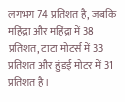लगभग 74 प्रतिशत है, जबकि महिंद्रा और महिंद्रा में 38 प्रतिशत, टाटा मोटर्स में 33 प्रतिशत और हुंडई मोटर में 31 प्रतिशत है।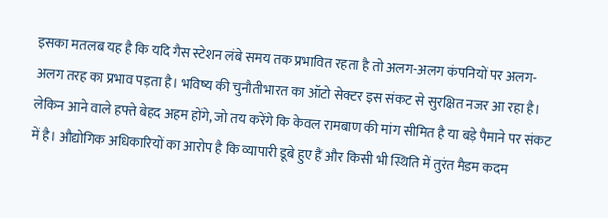इसका मतलब यह है कि यदि गैस स्टेशन लंबे समय तक प्रभावित रहता है तो अलग-अलग कंपनियों पर अलग-अलग तरह का प्रभाव पड़ता है। भविष्य की चुनौतीभारत का ऑटो सेक्टर इस संकट से सुरक्षित नजर आ रहा है। लेकिन आने वाले हफ्ते बेहद अहम होंगे, जो तय करेंगे कि केवल रामबाण की मांग सीमित है या बड़े पैमाने पर संकट में है। औद्योगिक अधिकारियों का आरोप है कि व्यापारी डूबे हुए हैं और किसी भी स्थिति में तुरंत मैडम कदम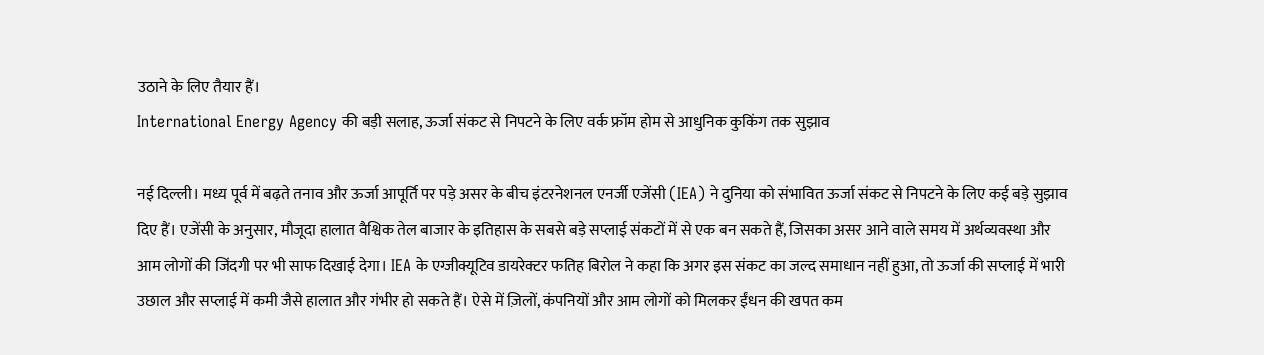उठाने के लिए तैयार हैं।
International Energy Agency की बड़ी सलाह, ऊर्जा संकट से निपटने के लिए वर्क फ्रॉम होम से आधुनिक कुकिंग तक सुझाव

नई दिल्ली। मध्य पूर्व में बढ़ते तनाव और ऊर्जा आपूर्ति पर पड़े असर के बीच इंटरनेशनल एनर्जी एजेंसी (IEA) ने दुनिया को संभावित ऊर्जा संकट से निपटने के लिए कई बड़े सुझाव दिए हैं। एजेंसी के अनुसार, मौजूदा हालात वैश्विक तेल बाजार के इतिहास के सबसे बड़े सप्लाई संकटों में से एक बन सकते हैं, जिसका असर आने वाले समय में अर्थव्यवस्था और आम लोगों की जिंदगी पर भी साफ दिखाई देगा। IEA के एग्जीक्यूटिव डायरेक्टर फतिह बिरोल ने कहा कि अगर इस संकट का जल्द समाधान नहीं हुआ, तो ऊर्जा की सप्लाई में भारी उछाल और सप्लाई में कमी जैसे हालात और गंभीर हो सकते हैं। ऐसे में ज़िलों, कंपनियों और आम लोगों को मिलकर ईंधन की खपत कम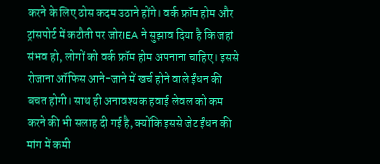करने के लिए ठोस कदम उठाने होंगे। वर्क फ्रॉम होम और ट्रांसपोर्ट में कटौती पर जोरIEA ने सुझाव दिया है कि जहां संभव हो, लोगों को वर्क फ्रॉम होम अपनाना चाहिए। इससे रोजाना ऑफिस आने-जाने में खर्च होने वाले ईंधन की बचत होगी। साथ ही अनावश्यक हवाई लेवल को कम करने की भी सलाह दी गई है, क्योंकि इससे जेट ईंधन की मांग में कमी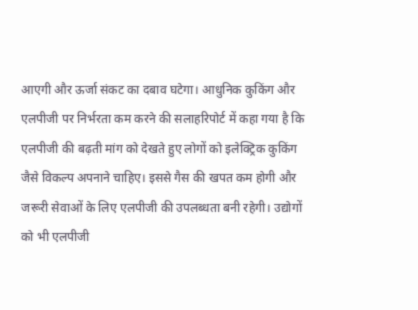आएगी और ऊर्जा संकट का दबाव घटेगा। आधुनिक कुकिंग और एलपीजी पर निर्भरता कम करने की सलाहरिपोर्ट में कहा गया है कि एलपीजी की बढ़ती मांग को देखते हुए लोगों को इलेक्ट्रिक कुकिंग जैसे विकल्प अपनाने चाहिए। इससे गैस की खपत कम होगी और जरूरी सेवाओं के लिए एलपीजी की उपलब्धता बनी रहेगी। उद्योगों को भी एलपीजी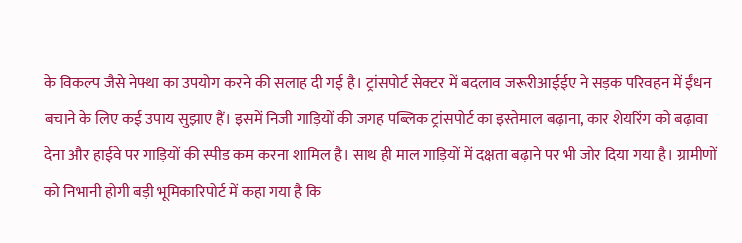के विकल्प जैसे नेफ्था का उपयोग करने की सलाह दी गई है। ट्रांसपोर्ट सेक्टर में बदलाव जरूरीआईईए ने सड़क परिवहन में ईंधन बचाने के लिए कई उपाय सुझाए हैं। इसमें निजी गाड़ियों की जगह पब्लिक ट्रांसपोर्ट का इस्तेमाल बढ़ाना, कार शेयरिंग को बढ़ावा देना और हाईवे पर गाड़ियों की स्पीड कम करना शामिल है। साथ ही माल गाड़ियों में दक्षता बढ़ाने पर भी जोर दिया गया है। ग्रामीणों को निभानी होगी बड़ी भूमिकारिपोर्ट में कहा गया है कि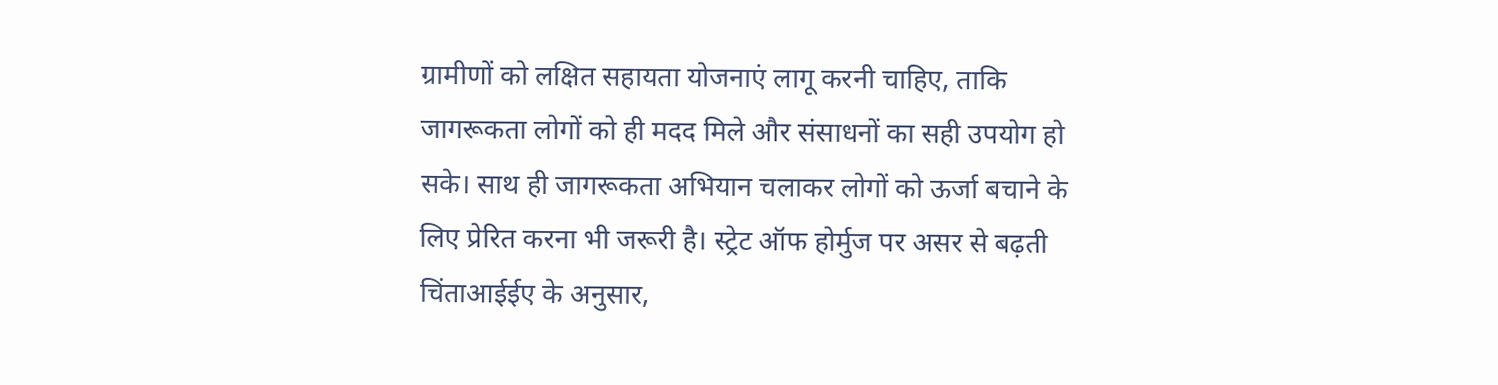ग्रामीणों को लक्षित सहायता योजनाएं लागू करनी चाहिए, ताकि जागरूकता लोगों को ही मदद मिले और संसाधनों का सही उपयोग हो सके। साथ ही जागरूकता अभियान चलाकर लोगों को ऊर्जा बचाने के लिए प्रेरित करना भी जरूरी है। स्ट्रेट ऑफ होर्मुज पर असर से बढ़ती चिंताआईईए के अनुसार,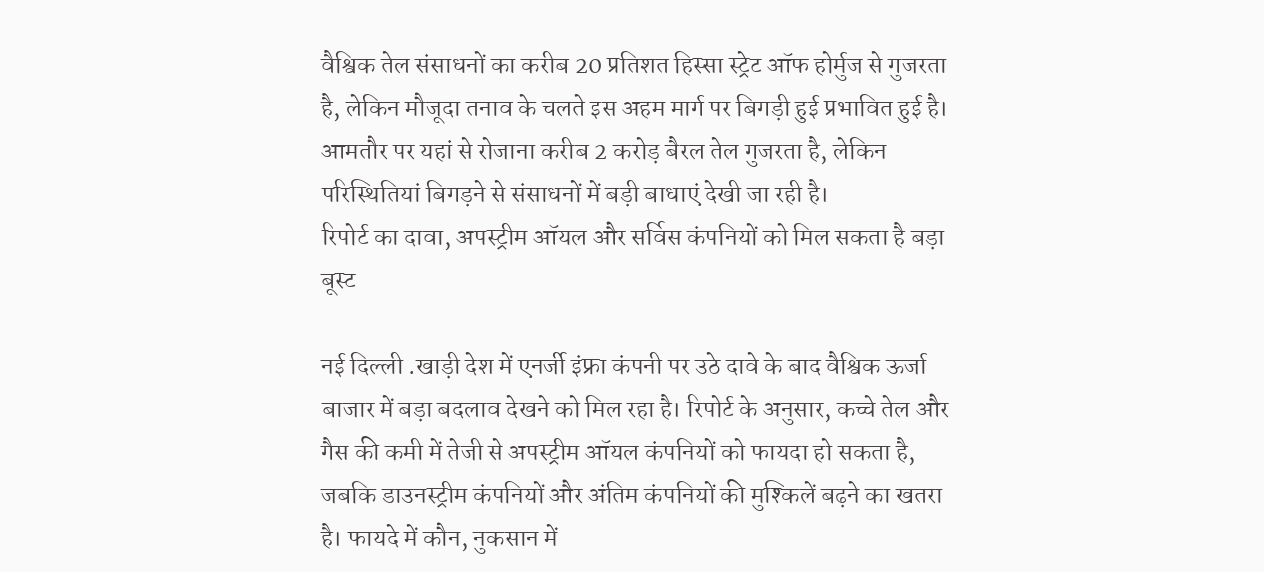वैश्विक तेल संसाधनों का करीब 20 प्रतिशत हिस्सा स्ट्रेट ऑफ होर्मुज से गुजरता है, लेकिन मौजूदा तनाव के चलते इस अहम मार्ग पर बिगड़ी हुई प्रभावित हुई है। आमतौर पर यहां से रोजाना करीब 2 करोड़ बैरल तेल गुजरता है, लेकिन परिस्थितियां बिगड़ने से संसाधनों में बड़ी बाधाएं देखी जा रही है।
रिपोर्ट का दावा, अपस्ट्रीम ऑयल और सर्विस कंपनियों को मिल सकता है बड़ा बूस्ट

नई दिल्ली .खाड़ी देश में एनर्जी इंफ्रा कंपनी पर उठे दावे के बाद वैश्विक ऊर्जा बाजार में बड़ा बदलाव देखने को मिल रहा है। रिपोर्ट के अनुसार, कच्चे तेल और गैस की कमी में तेजी से अपस्ट्रीम ऑयल कंपनियों को फायदा हो सकता है, जबकि डाउनस्ट्रीम कंपनियों और अंतिम कंपनियों की मुश्किलें बढ़ने का खतरा है। फायदे में कौन, नुकसान में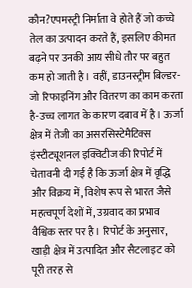कौन?एपमस्ट्री निर्माता वे होते हैं जो कच्चे तेल का उत्पादन करते हैं, इसलिए कीमत बढ़ने पर उनकी आय सीधे तौर पर बहुत कम हो जाती है। वहीं, डाउनस्ट्रीम बिल्डर-जो रिफाइनिंग और वितरण का काम करता है-उच्च लागत के कारण दबाव में है। ऊर्जा क्षेत्र में तेजी का असरसिस्टेमैटिक्स इंस्टीट्यूशनल इक्विटीज की रिपोर्ट में चेतावनी दी गई है कि ऊर्जा क्षेत्र में वृद्धि और विक्रय में, विशेष रूप से भारत जैसे महत्वपूर्ण देशों में, उग्रवाद का प्रभाव वैश्विक स्तर पर है। रिपोर्ट के अनुसार, खाड़ी क्षेत्र में उत्पादित और सैटलाइट को पूरी तरह से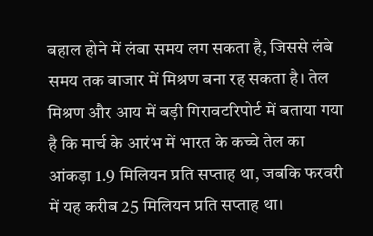बहाल होने में लंबा समय लग सकता है, जिससे लंबे समय तक बाजार में मिश्रण बना रह सकता है। तेल मिश्रण और आय में बड़ी गिरावटरिपोर्ट में बताया गया है कि मार्च के आरंभ में भारत के कच्चे तेल का आंकड़ा 1.9 मिलियन प्रति सप्ताह था, जबकि फरवरी में यह करीब 25 मिलियन प्रति सप्ताह था।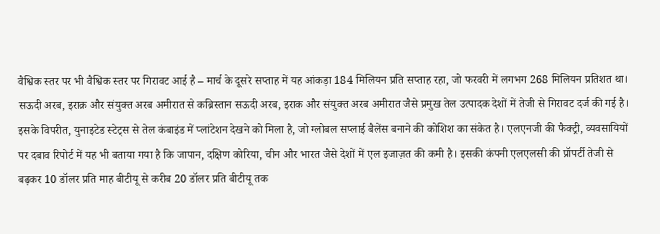वैश्विक स्तर पर भी वैश्विक स्तर पर गिरावट आई है – मार्च के दूसरे सप्ताह में यह आंकड़ा 184 मिलियन प्रति सप्ताह रहा, जो फरवरी में लगभग 268 मिलियन प्रतिशत था। सऊदी अरब, इराक़ और संयुक्त अरब अमीरात से कब्रिस्तान सऊदी अरब, इराक और संयुक्त अरब अमीरात जैसे प्रमुख तेल उत्पादक देशों में तेजी से गिरावट दर्ज की गई है। इसके विपरीत, युनाइटेड स्टेट्स से तेल कंबाइंड में प्लांटेशन देखने को मिला है, जो ग्लोबल सप्लाई बैलेंस बनाने की कोशिश का संकेत है। एलएनजी की फैक्ट्री, व्यवसायियों पर दबाव रिपोर्ट में यह भी बताया गया है कि जापान, दक्षिण कोरिया, चीन और भारत जैसे देशों में एल इजाज़त की कमी है। इसकी कंपनी एलएलसी की प्रॉपर्टी तेजी से बढ़कर 10 डॉलर प्रति माह बीटीयू से करीब 20 डॉलर प्रति बीटीयू तक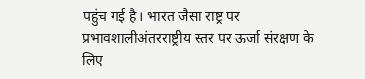पहुंच गई है। भारत जैसा राष्ट्र पर प्रभावशालीअंतरराष्ट्रीय स्तर पर ऊर्जा संरक्षण के लिए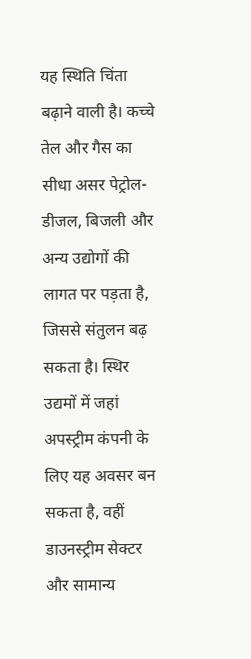यह स्थिति चिंता बढ़ाने वाली है। कच्चे तेल और गैस का सीधा असर पेट्रोल-डीजल, बिजली और अन्य उद्योगों की लागत पर पड़ता है, जिससे संतुलन बढ़ सकता है। स्थिर उद्यमों में जहां अपस्ट्रीम कंपनी के लिए यह अवसर बन सकता है, वहीं डाउनस्ट्रीम सेक्टर और सामान्य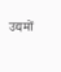उद्यमों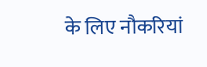के लिए नौकरियां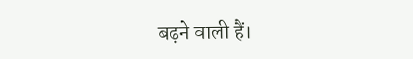बढ़ने वाली हैं।